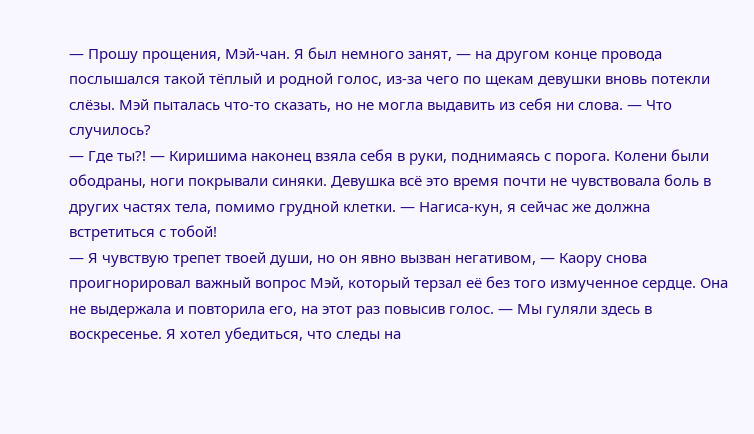— Прошу прощения, Мэй-чан. Я был немного занят, — на другом конце провода послышался такой тёплый и родной голос, из-за чего по щекам девушки вновь потекли слёзы. Мэй пыталась что-то сказать, но не могла выдавить из себя ни слова. — Что случилось?
— Где ты?! — Киришима наконец взяла себя в руки, поднимаясь с порога. Колени были ободраны, ноги покрывали синяки. Девушка всё это время почти не чувствовала боль в других частях тела, помимо грудной клетки. — Нагиса-кун, я сейчас же должна встретиться с тобой!
— Я чувствую трепет твоей души, но он явно вызван негативом, — Каору снова проигнорировал важный вопрос Мэй, который терзал её без того измученное сердце. Она не выдержала и повторила его, на этот раз повысив голос. — Мы гуляли здесь в воскресенье. Я хотел убедиться, что следы на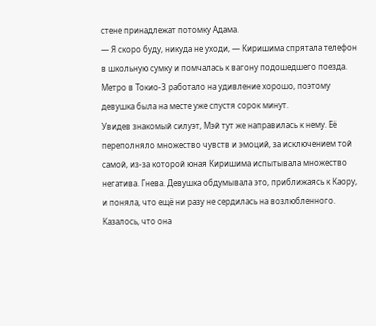стене принадлежат потомку Адама.
— Я скоро буду, никуда не уходи, — Киришима спрятала телефон в школьную сумку и помчалась к вагону подошедшего поезда. Метро в Токио-3 работало на удивление хорошо, поэтому девушка была на месте уже спустя сорок минут.
Увидев знакомый силуэт, Мэй тут же направилась к нему. Её переполняло множество чувств и эмоций, за исключением той самой, из-за которой юная Киришима испытывала множество негатива. Гнева. Девушка обдумывала это, приближаясь к Каору, и поняла, что ещё ни разу не сердилась на возлюбленного. Казалось, что она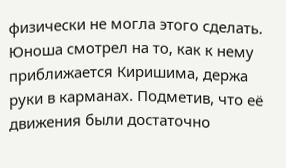физически не могла этого сделать.
Юноша смотрел на то, как к нему приближается Киришима, держа руки в карманах. Подметив, что её движения были достаточно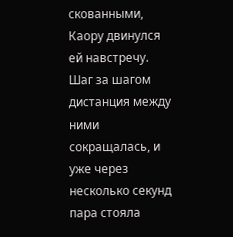скованными, Каору двинулся ей навстречу. Шаг за шагом дистанция между ними сокращалась, и уже через несколько секунд пара стояла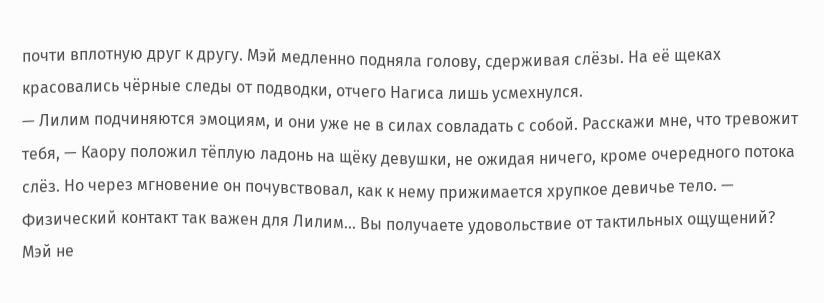почти вплотную друг к другу. Мэй медленно подняла голову, сдерживая слёзы. На её щеках красовались чёрные следы от подводки, отчего Нагиса лишь усмехнулся.
— Лилим подчиняются эмоциям, и они уже не в силах совладать с собой. Расскажи мне, что тревожит тебя, — Каору положил тёплую ладонь на щёку девушки, не ожидая ничего, кроме очередного потока слёз. Но через мгновение он почувствовал, как к нему прижимается хрупкое девичье тело. — Физический контакт так важен для Лилим… Вы получаете удовольствие от тактильных ощущений?
Мэй не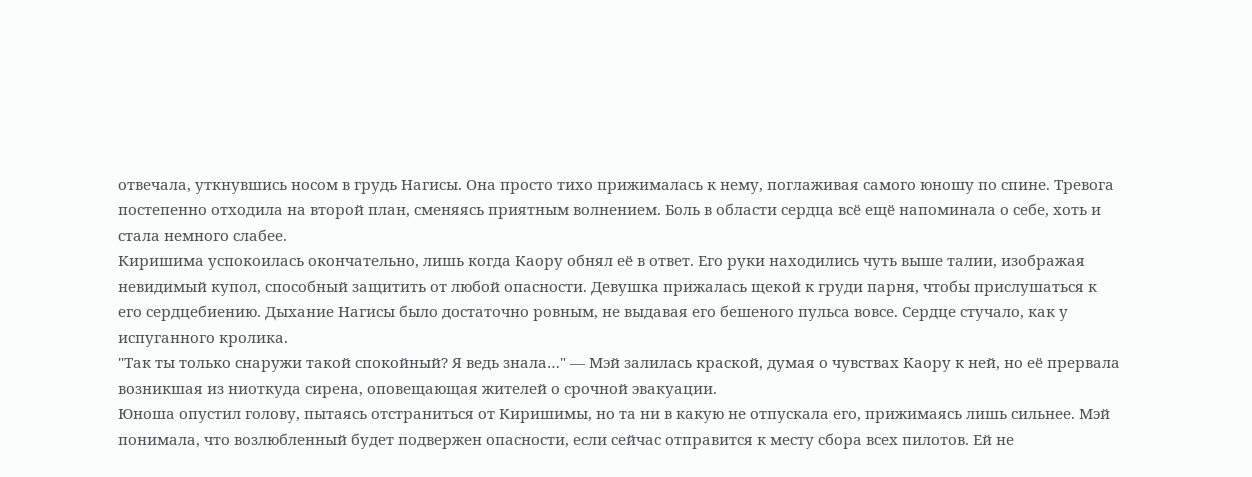отвечала, уткнувшись носом в грудь Нагисы. Она просто тихо прижималась к нему, поглаживая самого юношу по спине. Тревога постепенно отходила на второй план, сменяясь приятным волнением. Боль в области сердца всё ещё напоминала о себе, хоть и стала немного слабее.
Киришима успокоилась окончательно, лишь когда Каору обнял её в ответ. Его руки находились чуть выше талии, изображая невидимый купол, способный защитить от любой опасности. Девушка прижалась щекой к груди парня, чтобы прислушаться к его сердцебиению. Дыхание Нагисы было достаточно ровным, не выдавая его бешеного пульса вовсе. Сердце стучало, как у испуганного кролика.
"Так ты только снаружи такой спокойный? Я ведь знала…" — Мэй залилась краской, думая о чувствах Каору к ней, но её прервала возникшая из ниоткуда сирена, оповещающая жителей о срочной эвакуации.
Юноша опустил голову, пытаясь отстраниться от Киришимы, но та ни в какую не отпускала его, прижимаясь лишь сильнее. Мэй понимала, что возлюбленный будет подвержен опасности, если сейчас отправится к месту сбора всех пилотов. Ей не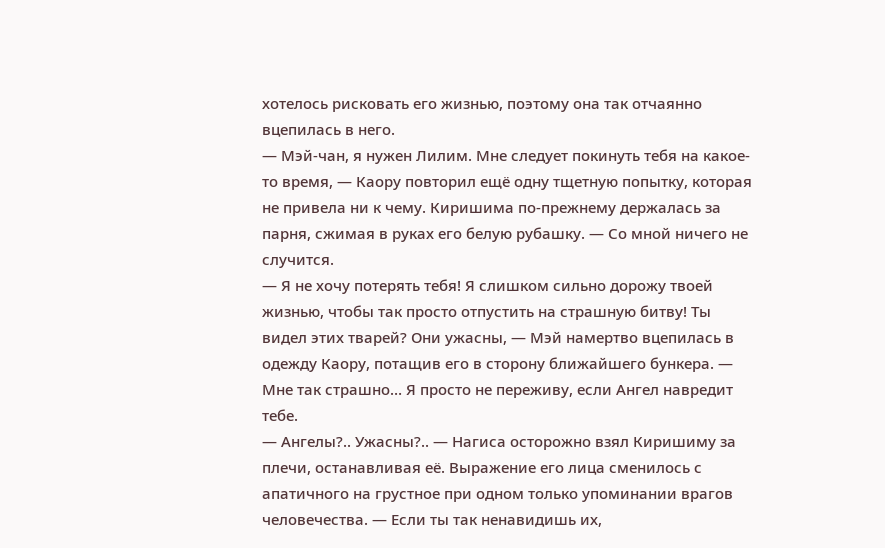хотелось рисковать его жизнью, поэтому она так отчаянно вцепилась в него.
— Мэй-чан, я нужен Лилим. Мне следует покинуть тебя на какое-то время, — Каору повторил ещё одну тщетную попытку, которая не привела ни к чему. Киришима по-прежнему держалась за парня, сжимая в руках его белую рубашку. — Со мной ничего не случится.
— Я не хочу потерять тебя! Я слишком сильно дорожу твоей жизнью, чтобы так просто отпустить на страшную битву! Ты видел этих тварей? Они ужасны, — Мэй намертво вцепилась в одежду Каору, потащив его в сторону ближайшего бункера. — Мне так страшно… Я просто не переживу, если Ангел навредит тебе.
— Ангелы?.. Ужасны?.. — Нагиса осторожно взял Киришиму за плечи, останавливая её. Выражение его лица сменилось с апатичного на грустное при одном только упоминании врагов человечества. — Если ты так ненавидишь их,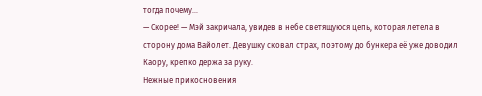тогда почему...
— Скорее! — Мэй закричала, увидев в небе светящуюся цепь, которая летела в сторону дома Вайолет. Девушку сковал страх, поэтому до бункера её уже доводил Каору, крепко держа за руку.
Нежные прикосновения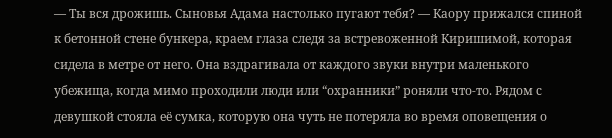— Ты вся дрожишь. Сыновья Адама настолько пугают тебя? — Каору прижался спиной к бетонной стене бункера, краем глаза следя за встревоженной Киришимой, которая сидела в метре от него. Она вздрагивала от каждого звуки внутри маленького убежища, когда мимо проходили люди или “охранники” роняли что-то. Рядом с девушкой стояла её сумка, которую она чуть не потеряла во время оповещения о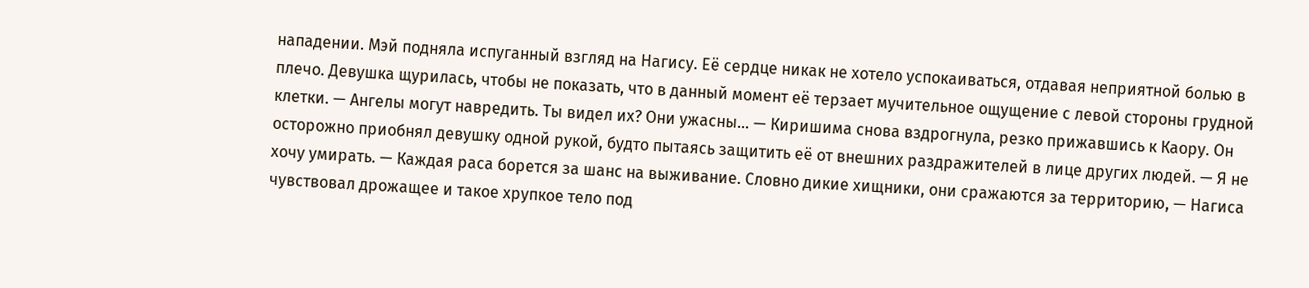нападении. Мэй подняла испуганный взгляд на Нагису. Её сердце никак не хотело успокаиваться, отдавая неприятной болью в плечо. Девушка щурилась, чтобы не показать, что в данный момент её терзает мучительное ощущение с левой стороны грудной клетки. — Ангелы могут навредить. Ты видел их? Они ужасны… — Киришима снова вздрогнула, резко прижавшись к Каору. Он осторожно приобнял девушку одной рукой, будто пытаясь защитить её от внешних раздражителей в лице других людей. — Я не хочу умирать. — Каждая раса борется за шанс на выживание. Словно дикие хищники, они сражаются за территорию, — Нагиса чувствовал дрожащее и такое хрупкое тело под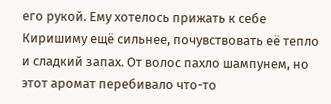его рукой. Ему хотелось прижать к себе Киришиму ещё сильнее, почувствовать её тепло и сладкий запах. От волос пахло шампунем, но этот аромат перебивало что-то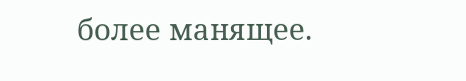более манящее.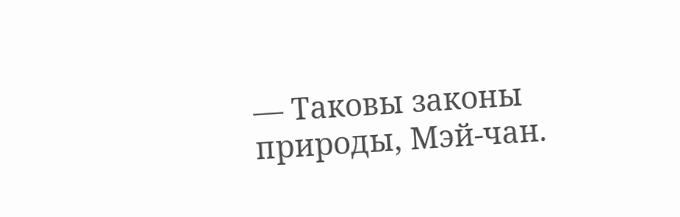— Таковы законы природы, Мэй-чан.